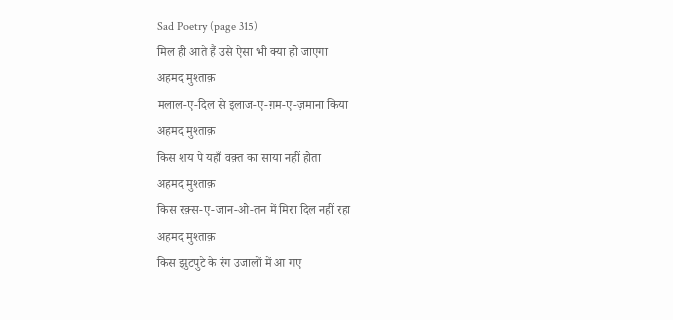Sad Poetry (page 315)
मिल ही आते हैं उसे ऐसा भी क्या हो जाएगा
अहमद मुश्ताक़
मलाल-ए-दिल से इलाज-ए-ग़म-ए-ज़माना किया
अहमद मुश्ताक़
किस शय पे यहाँ वक़्त का साया नहीं होता
अहमद मुश्ताक़
किस रक़्स-ए-जान-ओ-तन में मिरा दिल नहीं रहा
अहमद मुश्ताक़
किस झुटपुटे के रंग उजालों में आ गए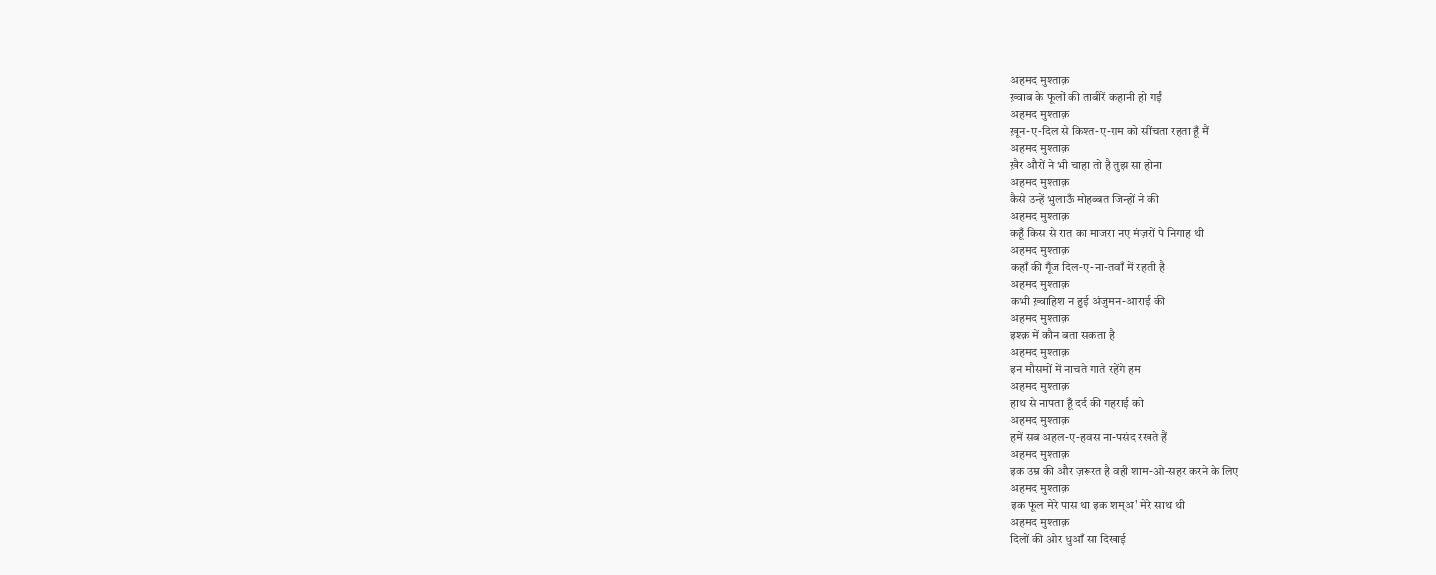अहमद मुश्ताक़
ख़्वाब के फूलों की ताबीरें कहानी हो गईं
अहमद मुश्ताक़
ख़ून-ए-दिल से किश्त-ए-ग़म को सींचता रहता हूँ मैं
अहमद मुश्ताक़
ख़ैर औरों ने भी चाहा तो है तुझ सा होना
अहमद मुश्ताक़
कैसे उन्हें भुलाऊँ मोहब्बत जिन्हों ने की
अहमद मुश्ताक़
कहूँ किस से रात का माजरा नए मंज़रों पे निगाह थी
अहमद मुश्ताक़
कहाँ की गूँज दिल-ए-ना-तवाँ में रहती है
अहमद मुश्ताक़
कभी ख़्वाहिश न हुई अंजुमन-आराई की
अहमद मुश्ताक़
इश्क़ में कौन बता सकता है
अहमद मुश्ताक़
इन मौसमों में नाचते गाते रहेंगे हम
अहमद मुश्ताक़
हाथ से नापता हूँ दर्द की गहराई को
अहमद मुश्ताक़
हमें सब अहल-ए-हवस ना-पसंद रखते हैं
अहमद मुश्ताक़
इक उम्र की और ज़रूरत है वही शाम-ओ-सहर करने के लिए
अहमद मुश्ताक़
इक फूल मेरे पास था इक शम्अ' मेरे साथ थी
अहमद मुश्ताक़
दिलों की ओर धुआँ सा दिखाई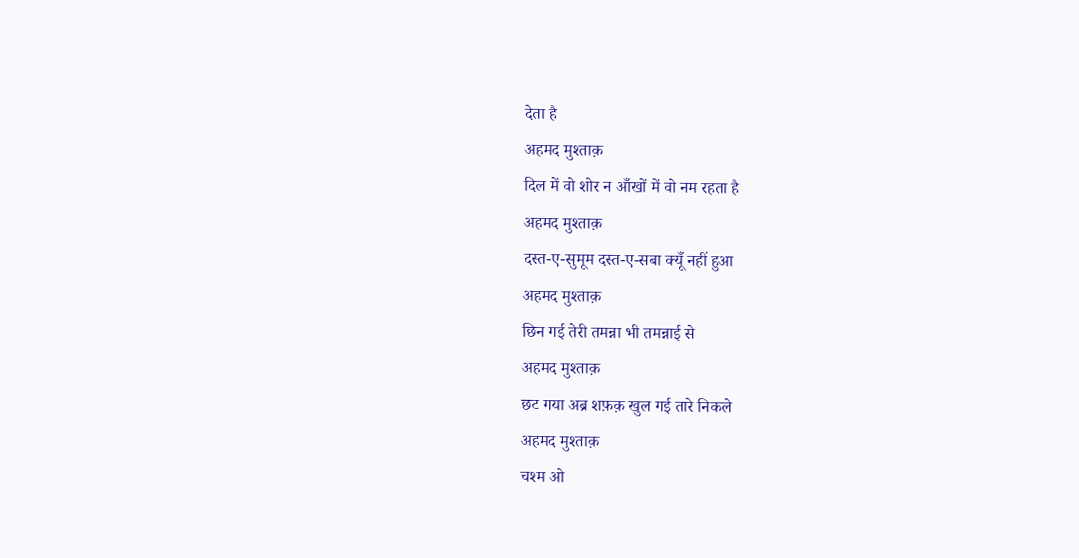देता है
अहमद मुश्ताक़
दिल में वो शोर न आँखों में वो नम रहता है
अहमद मुश्ताक़
दस्त-ए-सुमूम दस्त-ए-सबा क्यूँ नहीं हुआ
अहमद मुश्ताक़
छिन गई तेरी तमन्ना भी तमन्नाई से
अहमद मुश्ताक़
छट गया अब्र शफ़क़ खुल गई तारे निकले
अहमद मुश्ताक़
चश्म ओ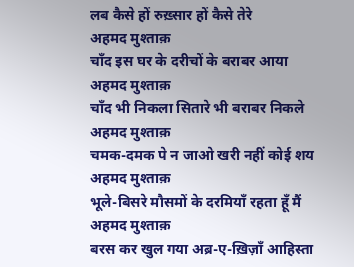लब कैसे हों रुख़्सार हों कैसे तेरे
अहमद मुश्ताक़
चाँद इस घर के दरीचों के बराबर आया
अहमद मुश्ताक़
चाँद भी निकला सितारे भी बराबर निकले
अहमद मुश्ताक़
चमक-दमक पे न जाओ खरी नहीं कोई शय
अहमद मुश्ताक़
भूले-बिसरे मौसमों के दरमियाँ रहता हूँ मैं
अहमद मुश्ताक़
बरस कर खुल गया अब्र-ए-ख़िज़ाँ आहिस्ता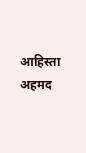आहिस्ता
अहमद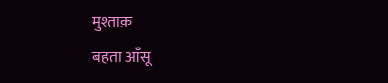मुश्ताक़
बहता आँसू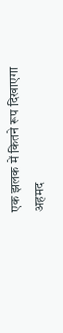एक झलक में कितने रूप दिखाएगा
अहमद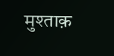मुश्ताक़